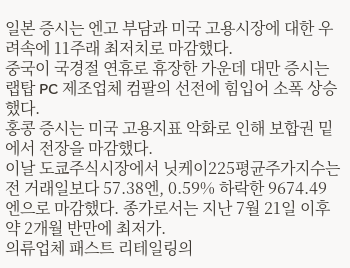일본 증시는 엔고 부담과 미국 고용시장에 대한 우려속에 11주래 최저치로 마감했다.
중국이 국경절 연휴로 휴장한 가운데 대만 증시는 랩탑 PC 제조업체 컴팔의 선전에 힘입어 소폭 상승했다.
홍콩 증시는 미국 고용지표 악화로 인해 보합권 밑에서 전장을 마감했다.
이날 도쿄주식시장에서 닛케이225평균주가지수는 전 거래일보다 57.38엔, 0.59% 하락한 9674.49엔으로 마감했다. 종가로서는 지난 7월 21일 이후 약 2개월 반만에 최저가.
의류업체 패스트 리테일링의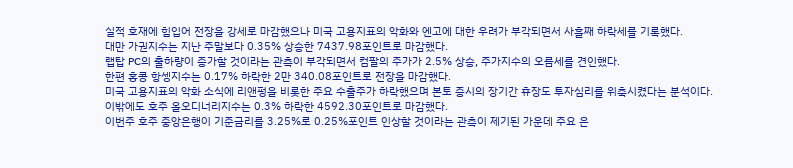실적 호재에 힘입어 전장을 강세로 마감했으나 미국 고용지표의 악화와 엔고에 대한 우려가 부각되면서 사흘째 하락세를 기록했다.
대만 가권지수는 지난 주말보다 0.35% 상승한 7437.98포인트로 마감했다.
랩탑 PC의 출하량이 증가할 것이라는 관측이 부각되면서 컴팔의 주가가 2.5% 상승, 주가지수의 오름세를 견인했다.
한편 홍콩 항셍지수는 0.17% 하락한 2만 340.08포인트로 전장을 마감했다.
미국 고용지표의 악화 소식에 리앤펑을 비롯한 주요 수출주가 하락했으며 본토 증시의 장기간 휴장도 투자심리를 위축시켰다는 분석이다.
이밖에도 호주 올오디너리지수는 0.3% 하락한 4592.30포인트로 마감했다.
이번주 호주 중앙은행이 기준금리를 3.25%로 0.25%포인트 인상할 것이라는 관측이 제기된 가운데 주요 은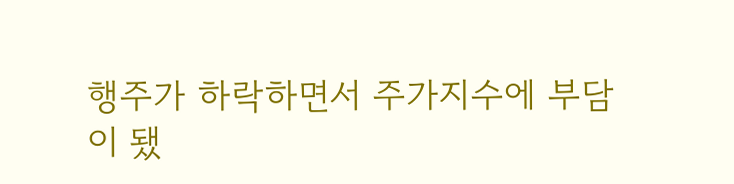행주가 하락하면서 주가지수에 부담이 됐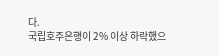다.
국립호주은행이 2% 이상 하락했으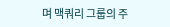며 맥쿼리 그룹의 주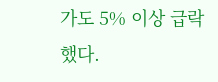가도 5% 이상 급락했다.